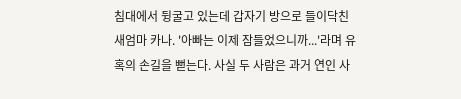침대에서 뒹굴고 있는데 갑자기 방으로 들이닥친 새엄마 카나. '아빠는 이제 잠들었으니까...'라며 유혹의 손길을 뻗는다. 사실 두 사람은 과거 연인 사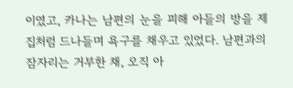이였고, 카나는 남편의 눈을 피해 아들의 방을 제집처럼 드나들며 욕구를 채우고 있었다. 남편과의 잠자리는 거부한 채, 오직 아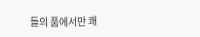들의 품에서만 쾌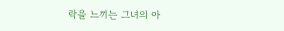락을 느끼는 그녀의 아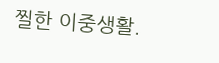찔한 이중생활.